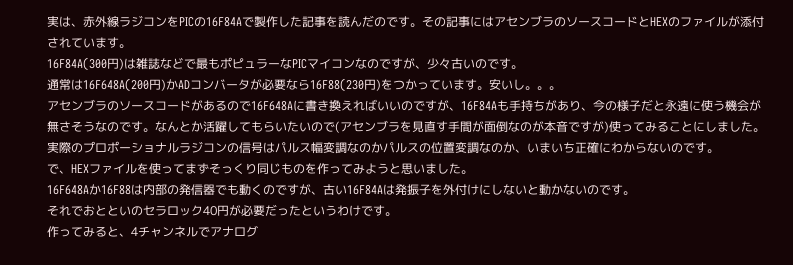実は、赤外線ラジコンをPICの16F84Aで製作した記事を読んだのです。その記事にはアセンブラのソースコードとHEXのファイルが添付されています。
16F84A(300円)は雑誌などで最もポピュラーなPICマイコンなのですが、少々古いのです。
通常は16F648A(200円)かADコンバータが必要なら16F88(230円)をつかっています。安いし。。。
アセンブラのソースコードがあるので16F648Aに書き換えればいいのですが、16F84Aも手持ちがあり、今の様子だと永遠に使う機会が無さそうなのです。なんとか活躍してもらいたいので(アセンブラを見直す手間が面倒なのが本音ですが)使ってみることにしました。
実際のプロポーショナルラジコンの信号はパルス幅変調なのかパルスの位置変調なのか、いまいち正確にわからないのです。
で、HEXファイルを使ってまずそっくり同じものを作ってみようと思いました。
16F648Aか16F88は内部の発信器でも動くのですが、古い16F84Aは発振子を外付けにしないと動かないのです。
それでおとといのセラロック40円が必要だったというわけです。
作ってみると、4チャンネルでアナログ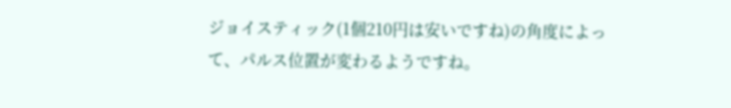ジョイスティック(1個210円は安いですね)の角度によって、パルス位置が変わるようですね。